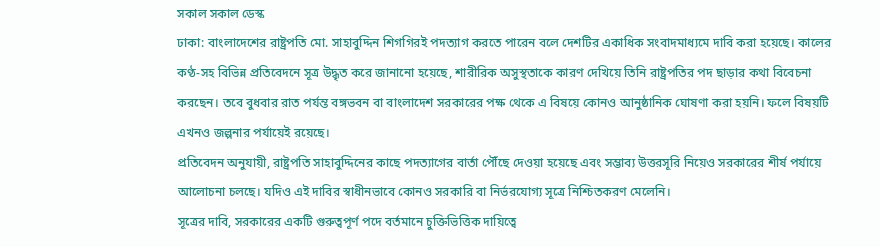সকাল সকাল ডেস্ক
ঢাকা: বাংলাদেশের রাষ্ট্রপতি মো. সাহাবুদ্দিন শিগগিরই পদত্যাগ করতে পারেন বলে দেশটির একাধিক সংবাদমাধ্যমে দাবি করা হয়েছে। কালের কণ্ঠ-সহ বিভিন্ন প্রতিবেদনে সূত্র উদ্ধৃত করে জানানো হয়েছে, শারীরিক অসুস্থতাকে কারণ দেখিয়ে তিনি রাষ্ট্রপতির পদ ছাড়ার কথা বিবেচনা করছেন। তবে বুধবার রাত পর্যন্ত বঙ্গভবন বা বাংলাদেশ সরকারের পক্ষ থেকে এ বিষয়ে কোনও আনুষ্ঠানিক ঘোষণা করা হয়নি। ফলে বিষয়টি এখনও জল্পনার পর্যায়েই রয়েছে।
প্রতিবেদন অনুযায়ী, রাষ্ট্রপতি সাহাবুদ্দিনের কাছে পদত্যাগের বার্তা পৌঁছে দেওয়া হয়েছে এবং সম্ভাব্য উত্তরসূরি নিয়েও সরকারের শীর্ষ পর্যায়ে আলোচনা চলছে। যদিও এই দাবির স্বাধীনভাবে কোনও সরকারি বা নির্ভরযোগ্য সূত্রে নিশ্চিতকরণ মেলেনি।
সূত্রের দাবি, সরকারের একটি গুরুত্বপূর্ণ পদে বর্তমানে চুক্তিভিত্তিক দায়িত্বে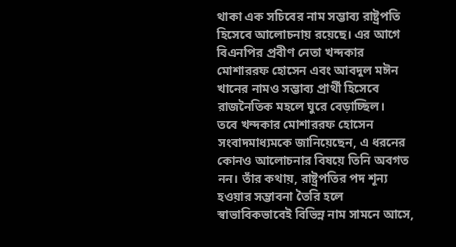থাকা এক সচিবের নাম সম্ভাব্য রাষ্ট্রপতি হিসেবে আলোচনায় রয়েছে। এর আগে বিএনপির প্রবীণ নেতা খন্দকার মোশাররফ হোসেন এবং আবদুল মঈন খানের নামও সম্ভাব্য প্রার্থী হিসেবে রাজনৈতিক মহলে ঘুরে বেড়াচ্ছিল।
তবে খন্দকার মোশাররফ হোসেন সংবাদমাধ্যমকে জানিয়েছেন, এ ধরনের কোনও আলোচনার বিষয়ে তিনি অবগত নন। তাঁর কথায়, রাষ্ট্রপতির পদ শূন্য হওয়ার সম্ভাবনা তৈরি হলে স্বাভাবিকভাবেই বিভিন্ন নাম সামনে আসে,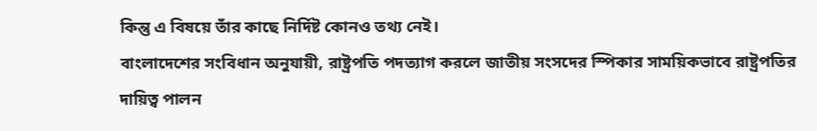কিন্তু এ বিষয়ে তাঁর কাছে নির্দিষ্ট কোনও তথ্য নেই।
বাংলাদেশের সংবিধান অনুযায়ী, রাষ্ট্রপতি পদত্যাগ করলে জাতীয় সংসদের স্পিকার সাময়িকভাবে রাষ্ট্রপতির দায়িত্ব পালন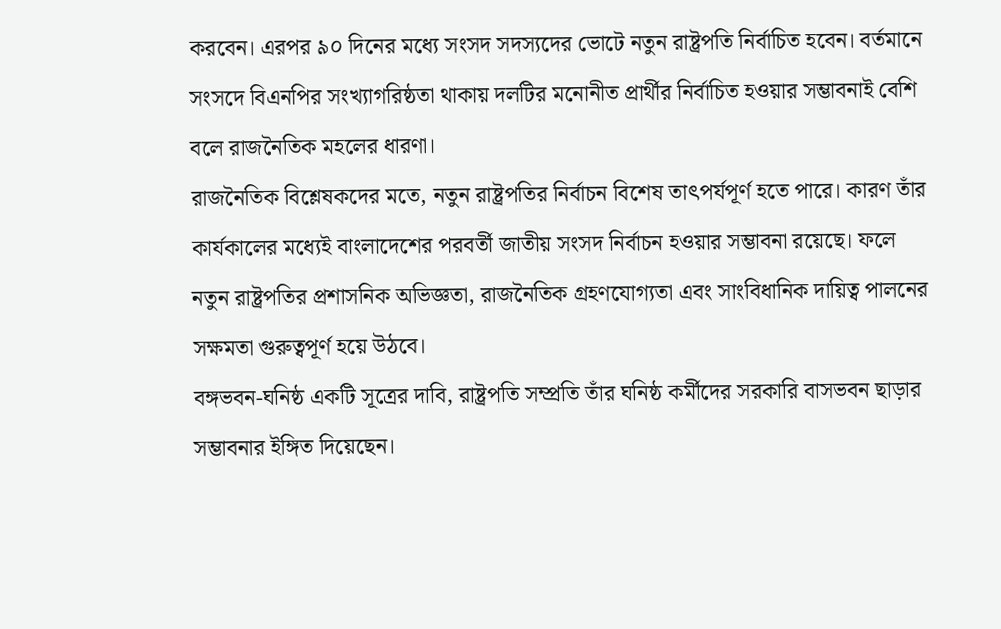করবেন। এরপর ৯০ দিনের মধ্যে সংসদ সদস্যদের ভোটে নতুন রাষ্ট্রপতি নির্বাচিত হবেন। বর্তমানে সংসদে বিএনপির সংখ্যাগরিষ্ঠতা থাকায় দলটির মনোনীত প্রার্থীর নির্বাচিত হওয়ার সম্ভাবনাই বেশি বলে রাজনৈতিক মহলের ধারণা।
রাজনৈতিক বিশ্লেষকদের মতে, নতুন রাষ্ট্রপতির নির্বাচন বিশেষ তাৎপর্যপূর্ণ হতে পারে। কারণ তাঁর কার্যকালের মধ্যেই বাংলাদেশের পরবর্তী জাতীয় সংসদ নির্বাচন হওয়ার সম্ভাবনা রয়েছে। ফলে নতুন রাষ্ট্রপতির প্রশাসনিক অভিজ্ঞতা, রাজনৈতিক গ্রহণযোগ্যতা এবং সাংবিধানিক দায়িত্ব পালনের সক্ষমতা গুরুত্বপূর্ণ হয়ে উঠবে।
বঙ্গভবন-ঘনিষ্ঠ একটি সূত্রের দাবি, রাষ্ট্রপতি সম্প্রতি তাঁর ঘনিষ্ঠ কর্মীদের সরকারি বাসভবন ছাড়ার সম্ভাবনার ইঙ্গিত দিয়েছেন।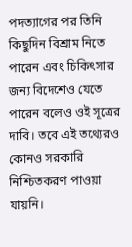পদত্যাগের পর তিনি কিছুদিন বিশ্রাম নিতে পারেন এবং চিকিৎসার জন্য বিদেশেও যেতে পারেন বলেও ওই সূত্রের দাবি। তবে এই তথ্যেরও কোনও সরকারি নিশ্চিতকরণ পাওয়া যায়নি।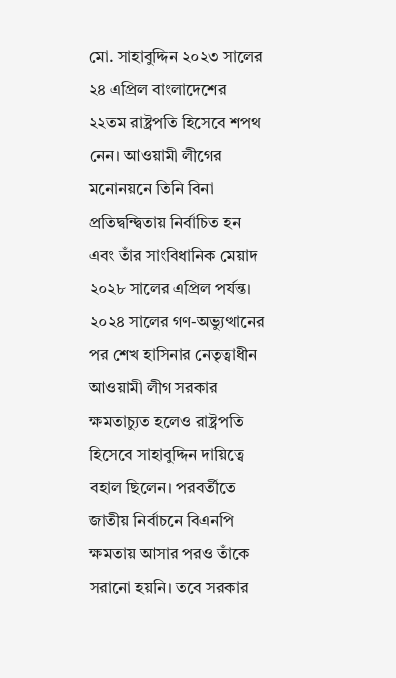মো. সাহাবুদ্দিন ২০২৩ সালের ২৪ এপ্রিল বাংলাদেশের ২২তম রাষ্ট্রপতি হিসেবে শপথ নেন। আওয়ামী লীগের মনোনয়নে তিনি বিনা প্রতিদ্বন্দ্বিতায় নির্বাচিত হন এবং তাঁর সাংবিধানিক মেয়াদ ২০২৮ সালের এপ্রিল পর্যন্ত।
২০২৪ সালের গণ-অভ্যুত্থানের পর শেখ হাসিনার নেতৃত্বাধীন আওয়ামী লীগ সরকার ক্ষমতাচ্যুত হলেও রাষ্ট্রপতি হিসেবে সাহাবুদ্দিন দায়িত্বে বহাল ছিলেন। পরবর্তীতে জাতীয় নির্বাচনে বিএনপি ক্ষমতায় আসার পরও তাঁকে সরানো হয়নি। তবে সরকার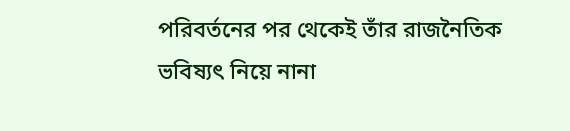পরিবর্তনের পর থেকেই তাঁর রাজনৈতিক ভবিষ্যৎ নিয়ে নানা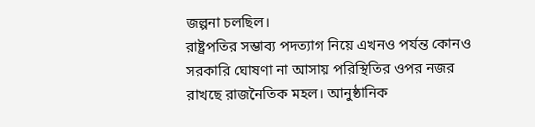জল্পনা চলছিল।
রাষ্ট্রপতির সম্ভাব্য পদত্যাগ নিয়ে এখনও পর্যন্ত কোনও সরকারি ঘোষণা না আসায় পরিস্থিতির ওপর নজর রাখছে রাজনৈতিক মহল। আনুষ্ঠানিক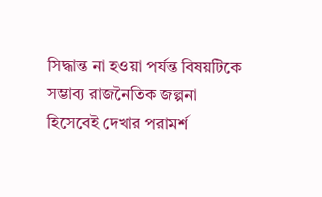সিদ্ধান্ত না হওয়া পর্যন্ত বিষয়টিকে সম্ভাব্য রাজনৈতিক জল্পনা হিসেবেই দেখার পরামর্শ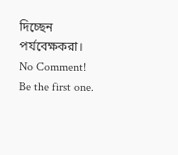দিচ্ছেন পর্যবেক্ষকরা।
No Comment! Be the first one.